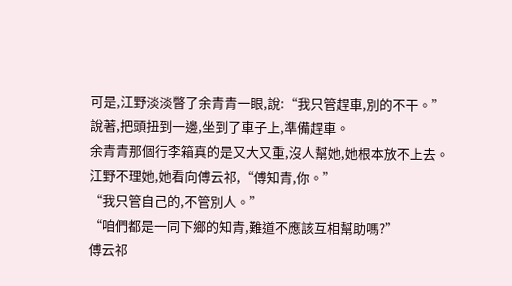可是,江野淡淡瞥了余青青一眼,說:“我只管趕車,別的不干。”
說著,把頭扭到一邊,坐到了車子上,準備趕車。
余青青那個行李箱真的是又大又重,沒人幫她,她根本放不上去。
江野不理她,她看向傅云祁,“傅知青,你。”
“我只管自己的,不管別人。”
“咱們都是一同下鄉的知青,難道不應該互相幫助嗎?”
傅云祁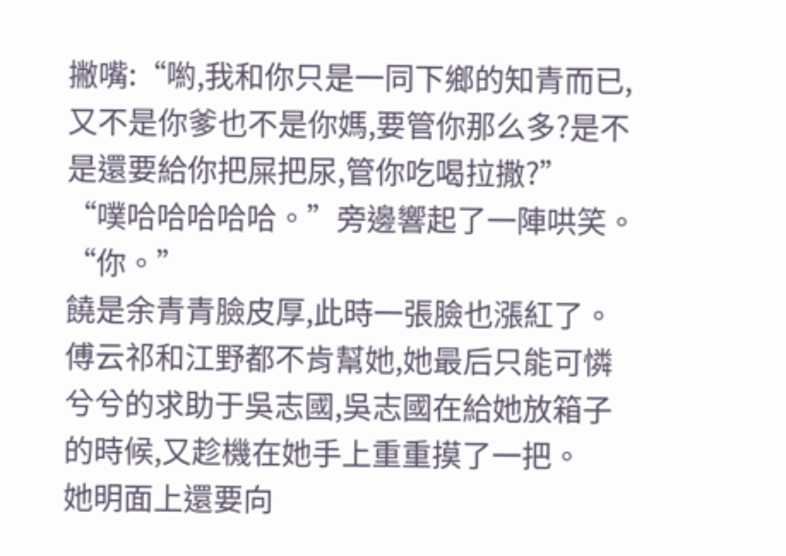撇嘴:“喲,我和你只是一同下鄉的知青而已,又不是你爹也不是你媽,要管你那么多?是不是還要給你把屎把尿,管你吃喝拉撒?”
“噗哈哈哈哈哈。”旁邊響起了一陣哄笑。
“你。”
饒是余青青臉皮厚,此時一張臉也漲紅了。
傅云祁和江野都不肯幫她,她最后只能可憐兮兮的求助于吳志國,吳志國在給她放箱子的時候,又趁機在她手上重重摸了一把。
她明面上還要向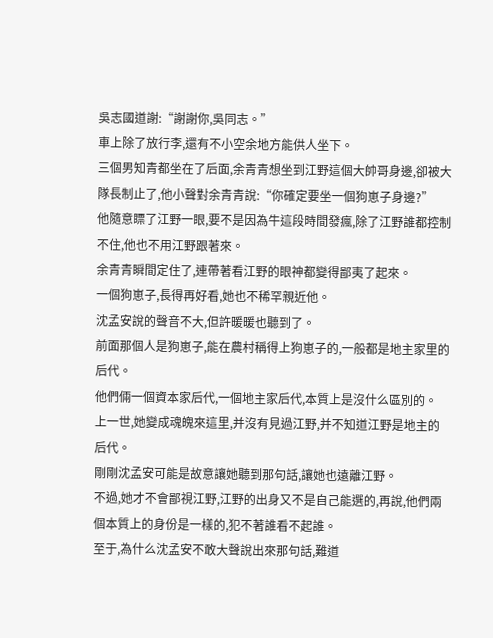吳志國道謝:“謝謝你,吳同志。”
車上除了放行李,還有不小空余地方能供人坐下。
三個男知青都坐在了后面,余青青想坐到江野這個大帥哥身邊,卻被大隊長制止了,他小聲對余青青說:“你確定要坐一個狗崽子身邊?”
他隨意瞟了江野一眼,要不是因為牛這段時間發瘋,除了江野誰都控制不住,他也不用江野跟著來。
余青青瞬間定住了,連帶著看江野的眼神都變得鄙夷了起來。
一個狗崽子,長得再好看,她也不稀罕親近他。
沈孟安說的聲音不大,但許暖暖也聽到了。
前面那個人是狗崽子,能在農村稱得上狗崽子的,一般都是地主家里的后代。
他們倆一個資本家后代,一個地主家后代,本質上是沒什么區別的。
上一世,她變成魂魄來這里,并沒有見過江野,并不知道江野是地主的后代。
剛剛沈孟安可能是故意讓她聽到那句話,讓她也遠離江野。
不過,她才不會鄙視江野,江野的出身又不是自己能選的,再說,他們兩個本質上的身份是一樣的,犯不著誰看不起誰。
至于,為什么沈孟安不敢大聲說出來那句話,難道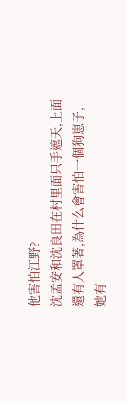他害怕江野?
沈孟安和沈良田在村里面只手遮天,上面還有人罩著,為什么會害怕一個狗崽子,她有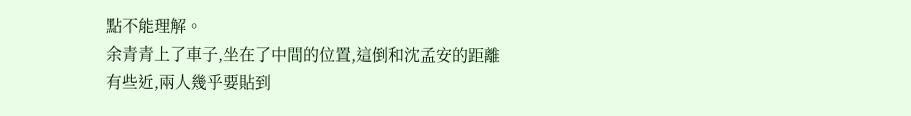點不能理解。
余青青上了車子,坐在了中間的位置,這倒和沈孟安的距離有些近,兩人幾乎要貼到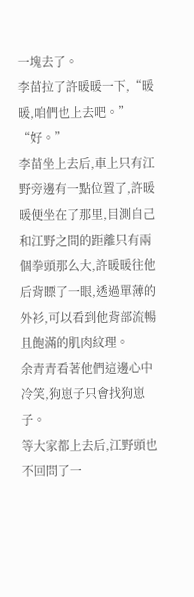一塊去了。
李苗拉了許暖暖一下,“暖暖,咱們也上去吧。”
“好。”
李苗坐上去后,車上只有江野旁邊有一點位置了,許暖暖便坐在了那里,目測自己和江野之間的距離只有兩個拳頭那么大,許暖暖往他后背瞟了一眼,透過單薄的外衫,可以看到他背部流暢且飽滿的肌肉紋理。
余青青看著他們這邊心中冷笑,狗崽子只會找狗崽子。
等大家都上去后,江野頭也不回問了一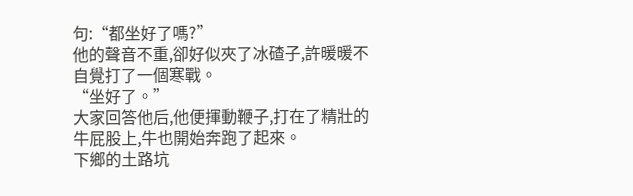句:“都坐好了嗎?”
他的聲音不重,卻好似夾了冰碴子,許暖暖不自覺打了一個寒戰。
“坐好了。”
大家回答他后,他便揮動鞭子,打在了精壯的牛屁股上,牛也開始奔跑了起來。
下鄉的土路坑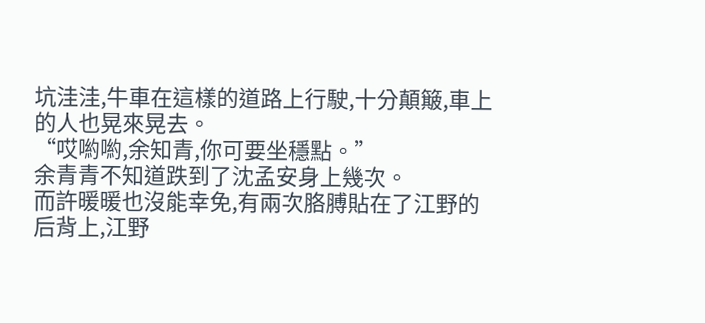坑洼洼,牛車在這樣的道路上行駛,十分顛簸,車上的人也晃來晃去。
“哎喲喲,余知青,你可要坐穩點。”
余青青不知道跌到了沈孟安身上幾次。
而許暖暖也沒能幸免,有兩次胳膊貼在了江野的后背上,江野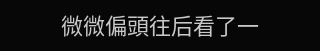微微偏頭往后看了一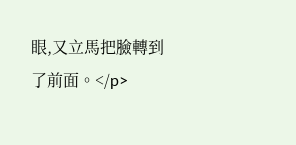眼,又立馬把臉轉到了前面。</p>